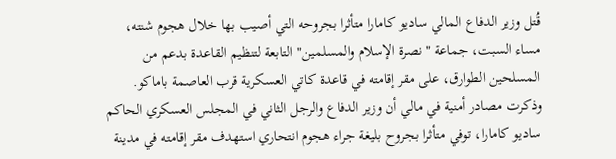قُتل وزير الدفاع المالي ساديو كامارا متأثرا بجروحه التي أصيب بها خلال هجوم شنته، مساء السبت، جماعة "نصرة الإسلام والمسلمين" التابعة لتنظيم القاعدة بدعم من المسلحين الطوارق، على مقر إقامته في قاعدة كاتي العسكرية قرب العاصمة باماكو.
وذكرت مصادر أمنية في مالي أن وزير الدفاع والرجل الثاني في المجلس العسكري الحاكم ساديو كامارا، توفي متأثرا بجروح بليغة جراء هجوم انتحاري استهدف مقر إقامته في مدينة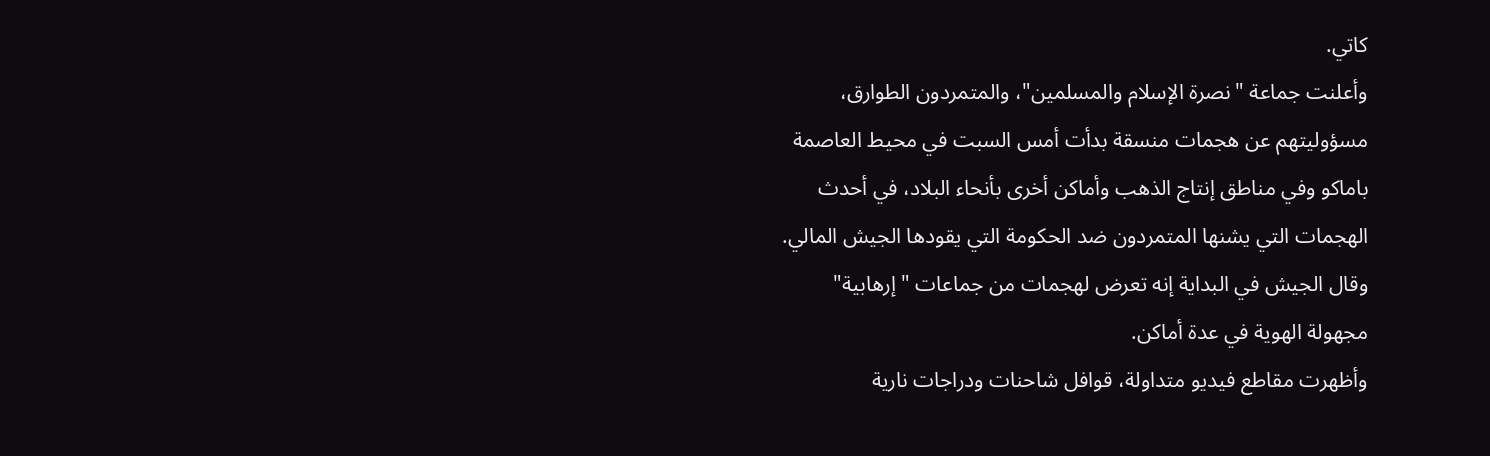كاتي.
وأعلنت جماعة "نصرة الإسلام والمسلمين"، والمتمردون الطوارق، مسؤوليتهم عن هجمات منسقة بدأت أمس السبت في محيط العاصمة باماكو وفي مناطق إنتاج الذهب وأماكن أخرى بأنحاء البلاد، في أحدث الهجمات التي يشنها المتمردون ضد الحكومة التي يقودها الجيش المالي.
وقال الجيش في البداية إنه تعرض لهجمات من جماعات "إرهابية" مجهولة الهوية في عدة أماكن.
وأظهرت مقاطع فيديو متداولة، قوافل شاحنات ودراجات نارية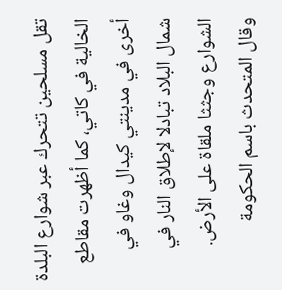تقل مسلحين تتحرك عبر شوارع البلدة الخالية في كاتي، كما أظهرت مقاطع أخرى في مدينتي كيدال وغاو في شمال البلاد تبادلا لإطلاق النار في الشوارع وجثثا ملقاة على الأرض.
وقال المتحدث باسم الحكومة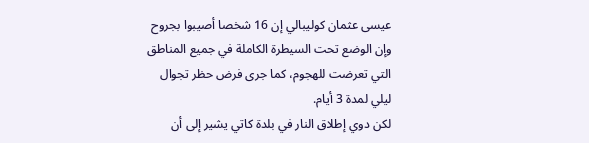عيسى عثمان كوليبالي إن 16 شخصا أصيبوا بجروح وإن الوضع تحت السيطرة الكاملة في جميع المناطق التي تعرضت للهجوم، كما جرى فرض حظر تجوال ليلي لمدة 3 أيام.
لكن دوي إطلاق النار في بلدة كاتي يشير إلى أن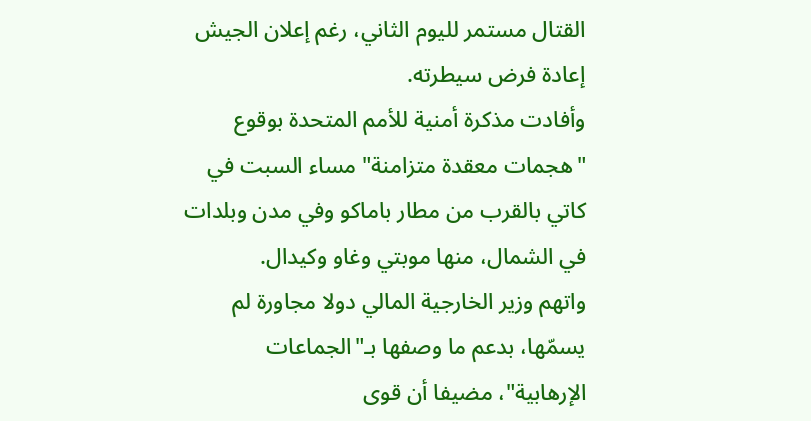القتال مستمر لليوم الثاني، رغم إعلان الجيش إعادة فرض سيطرته.
وأفادت مذكرة أمنية للأمم المتحدة بوقوع "هجمات معقدة متزامنة" مساء السبت في كاتي بالقرب من مطار باماكو وفي مدن وبلدات في الشمال، منها موبتي وغاو وكيدال.
واتهم وزير الخارجية المالي دولا مجاورة لم يسمّها، بدعم ما وصفها بـ"الجماعات الإرهابية"، مضيفا أن قوى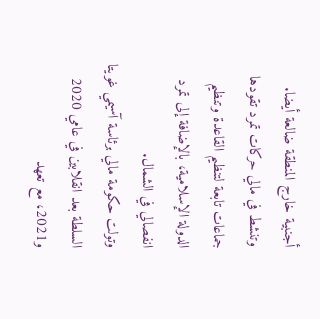أجنبية خارج المنطقة ضالعة أيضا.
وتنشط في مالي حركات تمرد تقودها جماعات تابعة لتنظيم القاعدة وتنظيم الدولة الإسلامية، بالإضافة إلى تمرد انفصالي في الشمال.
وتولت حكومة مالي برئاسة آسيمي غويتا السلطة بعد انقلابين في عامي 2020 و2021، مع تعهد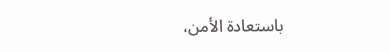باستعادة الأمن،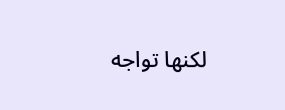لكنها تواجه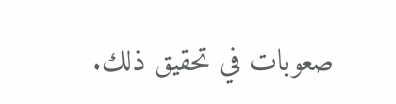صعوبات في تحقيق ذلك.